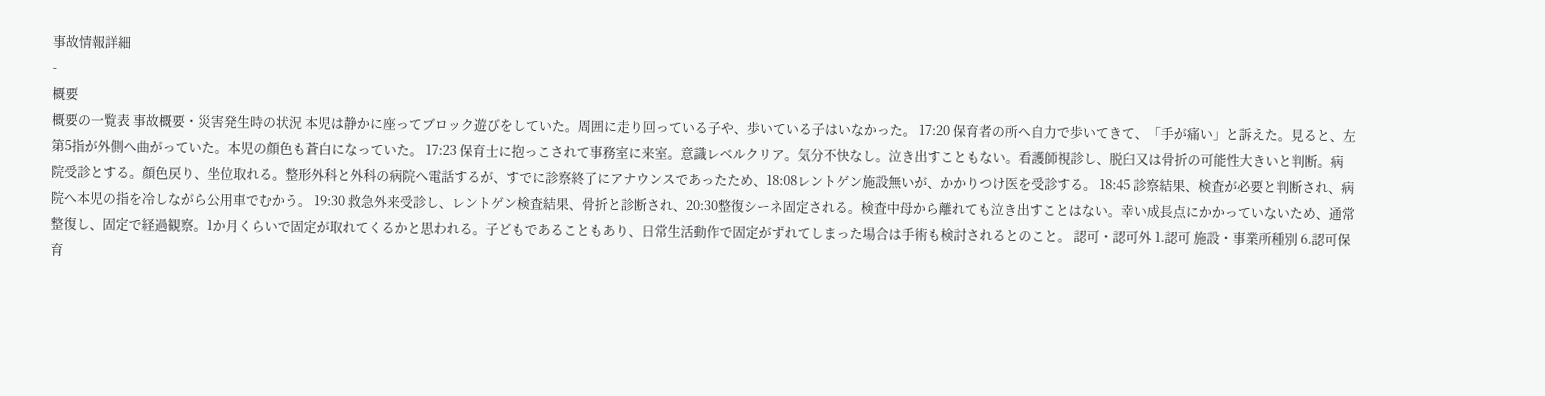事故情報詳細
-
概要
概要の一覧表 事故概要・災害発生時の状況 本児は静かに座ってブロック遊びをしていた。周囲に走り回っている子や、歩いている子はいなかった。 17:20 保育者の所へ自力で歩いてきて、「手が痛い」と訴えた。見ると、左第5指が外側へ曲がっていた。本児の顔色も蒼白になっていた。 17:23 保育士に抱っこされて事務室に来室。意識レベルクリア。気分不快なし。泣き出すこともない。看護師視診し、脱臼又は骨折の可能性大きいと判断。病院受診とする。顔色戻り、坐位取れる。整形外科と外科の病院へ電話するが、すでに診察終了にアナウンスであったため、18:08レントゲン施設無いが、かかりつけ医を受診する。 18:45 診察結果、検査が必要と判断され、病院へ本児の指を冷しながら公用車でむかう。 19:30 救急外来受診し、レントゲン検査結果、骨折と診断され、20:30整復シーネ固定される。検査中母から離れても泣き出すことはない。幸い成長点にかかっていないため、通常整復し、固定で経過観察。1か月くらいで固定が取れてくるかと思われる。子どもであることもあり、日常生活動作で固定がずれてしまった場合は手術も検討されるとのこと。 認可・認可外 1.認可 施設・事業所種別 6.認可保育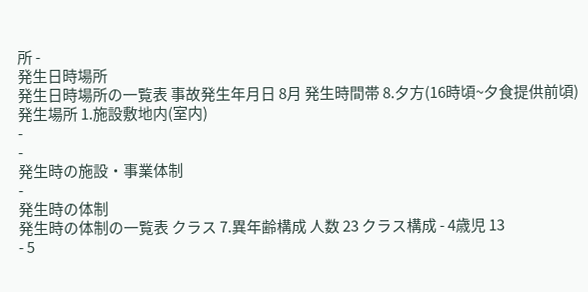所 -
発生日時場所
発生日時場所の一覧表 事故発生年月日 8月 発生時間帯 8.夕方(16時頃~夕食提供前頃) 発生場所 1.施設敷地内(室内)
-
-
発生時の施設・事業体制
-
発生時の体制
発生時の体制の一覧表 クラス 7.異年齢構成 人数 23 クラス構成 - 4歳児 13
- 5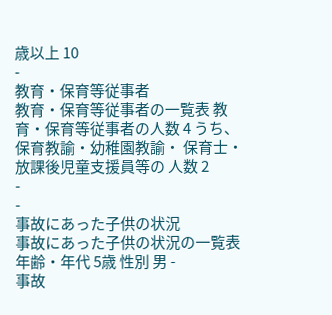歳以上 10
-
教育・保育等従事者
教育・保育等従事者の一覧表 教育・保育等従事者の人数 4 うち、保育教諭・幼稚園教諭・ 保育士・放課後児童支援員等の 人数 2
-
-
事故にあった子供の状況
事故にあった子供の状況の一覧表 年齢・年代 5歳 性別 男 -
事故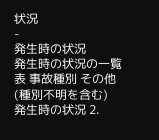状況
-
発生時の状況
発生時の状況の一覧表 事故種別 その他(種別不明を含む) 発生時の状況 2.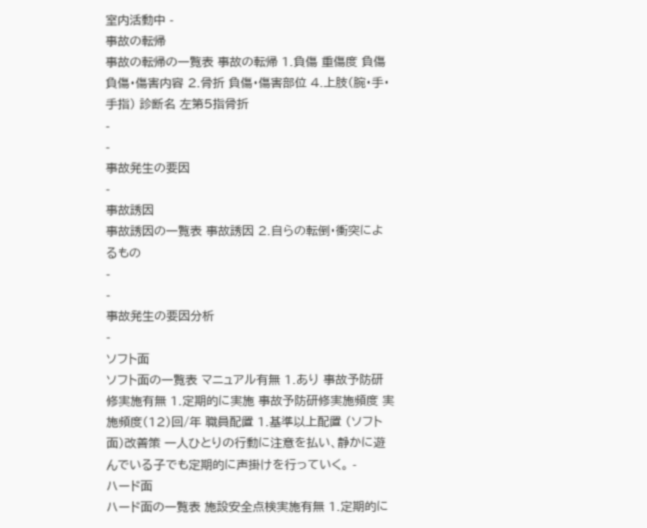室内活動中 -
事故の転帰
事故の転帰の一覧表 事故の転帰 1.負傷 重傷度 負傷 負傷・傷害内容 2.骨折 負傷・傷害部位 4.上肢(腕・手・手指) 診断名 左第5指骨折
-
-
事故発生の要因
-
事故誘因
事故誘因の一覧表 事故誘因 2.自らの転倒・衝突によるもの
-
-
事故発生の要因分析
-
ソフト面
ソフト面の一覧表 マニュアル有無 1.あり 事故予防研修実施有無 1.定期的に実施 事故予防研修実施頻度 実施頻度(12)回/年 職員配置 1.基準以上配置 (ソフト面)改善策 一人ひとりの行動に注意を払い、静かに遊んでいる子でも定期的に声掛けを行っていく。 -
ハード面
ハード面の一覧表 施設安全点検実施有無 1.定期的に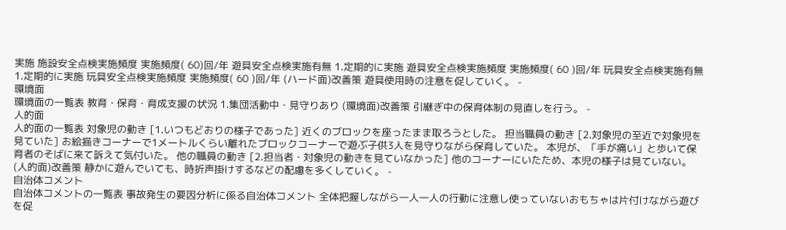実施 施設安全点検実施頻度 実施頻度( 60)回/年 遊具安全点検実施有無 1.定期的に実施 遊具安全点検実施頻度 実施頻度( 60 )回/年 玩具安全点検実施有無 1.定期的に実施 玩具安全点検実施頻度 実施頻度( 60 )回/年 (ハード面)改善策 遊具使用時の注意を促していく。 -
環境面
環境面の一覧表 教育・保育・育成支援の状況 1.集団活動中・見守りあり (環境面)改善策 引継ぎ中の保育体制の見直しを行う。 -
人的面
人的面の一覧表 対象児の動き [1.いつもどおりの様子であった] 近くのブロックを座ったまま取ろうとした。 担当職員の動き [2.対象児の至近で対象児を見ていた] お絵描きコーナーで1メートルくらい離れたブロックコーナーで遊ぶ子供3人を見守りながら保育していた。 本児が、「手が痛い」と歩いて保育者のそばに来て訴えて気付いた。 他の職員の動き [2.担当者・対象児の動きを見ていなかった] 他のコーナーにいたため、本児の様子は見ていない。 (人的面)改善策 静かに遊んでいても、時折声掛けするなどの配慮を多くしていく。 -
自治体コメント
自治体コメントの一覧表 事故発生の要因分析に係る自治体コメント 全体把握しながら一人一人の行動に注意し使っていないおもちゃは片付けながら遊びを促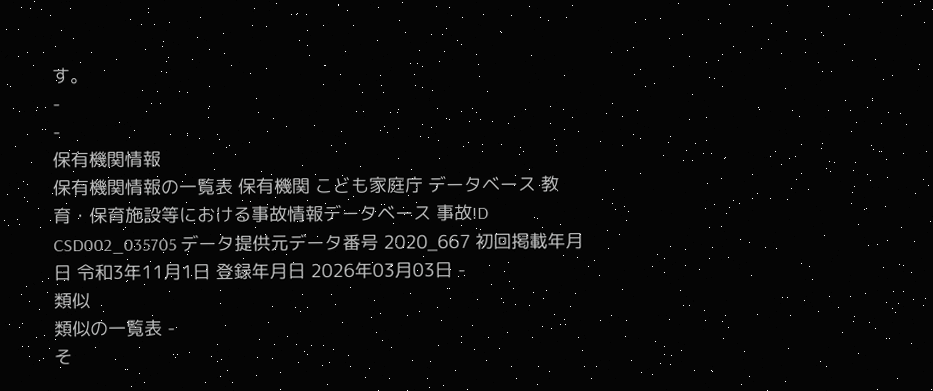す。
-
-
保有機関情報
保有機関情報の一覧表 保有機関 こども家庭庁 データベース 教育・保育施設等における事故情報データベース 事故ID CSD002_035705 データ提供元データ番号 2020_667 初回掲載年月日 令和3年11月1日 登録年月日 2026年03月03日 -
類似
類似の一覧表 -
そ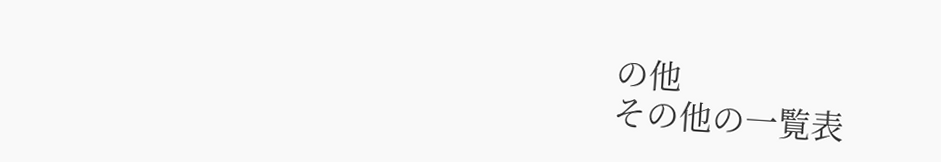の他
その他の一覧表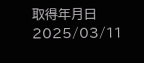取得年月日 2025/03/11